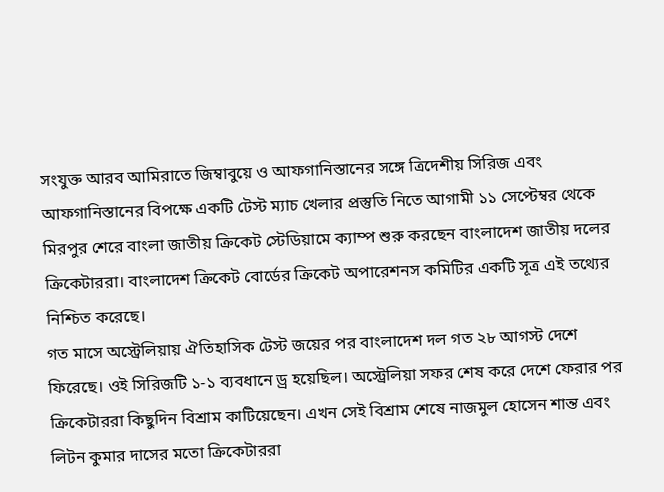সংযুক্ত আরব আমিরাতে জিম্বাবুয়ে ও আফগানিস্তানের সঙ্গে ত্রিদেশীয় সিরিজ এবং আফগানিস্তানের বিপক্ষে একটি টেস্ট ম্যাচ খেলার প্রস্তুতি নিতে আগামী ১১ সেপ্টেম্বর থেকে মিরপুর শেরে বাংলা জাতীয় ক্রিকেট স্টেডিয়ামে ক্যাম্প শুরু করছেন বাংলাদেশ জাতীয় দলের ক্রিকেটাররা। বাংলাদেশ ক্রিকেট বোর্ডের ক্রিকেট অপারেশনস কমিটির একটি সূত্র এই তথ্যের নিশ্চিত করেছে।
গত মাসে অস্ট্রেলিয়ায় ঐতিহাসিক টেস্ট জয়ের পর বাংলাদেশ দল গত ২৮ আগস্ট দেশে ফিরেছে। ওই সিরিজটি ১-১ ব্যবধানে ড্র হয়েছিল। অস্ট্রেলিয়া সফর শেষ করে দেশে ফেরার পর ক্রিকেটাররা কিছুদিন বিশ্রাম কাটিয়েছেন। এখন সেই বিশ্রাম শেষে নাজমুল হোসেন শান্ত এবং লিটন কুমার দাসের মতো ক্রিকেটাররা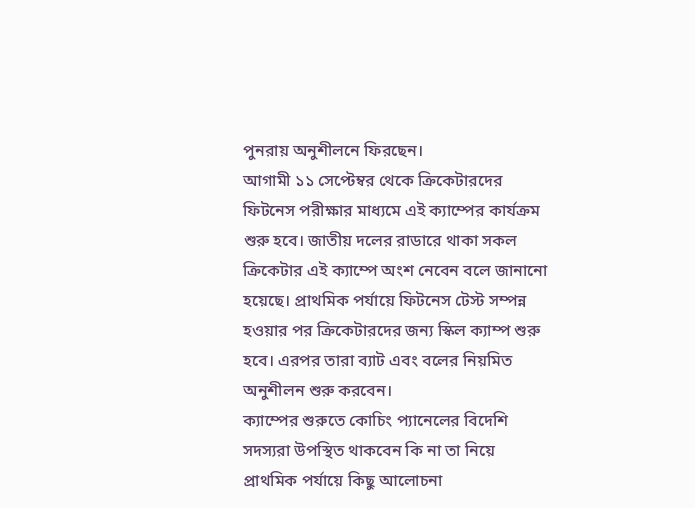পুনরায় অনুশীলনে ফিরছেন।
আগামী ১১ সেপ্টেম্বর থেকে ক্রিকেটারদের ফিটনেস পরীক্ষার মাধ্যমে এই ক্যাম্পের কার্যক্রম শুরু হবে। জাতীয় দলের রাডারে থাকা সকল ক্রিকেটার এই ক্যাম্পে অংশ নেবেন বলে জানানো হয়েছে। প্রাথমিক পর্যায়ে ফিটনেস টেস্ট সম্পন্ন হওয়ার পর ক্রিকেটারদের জন্য স্কিল ক্যাম্প শুরু হবে। এরপর তারা ব্যাট এবং বলের নিয়মিত অনুশীলন শুরু করবেন।
ক্যাম্পের শুরুতে কোচিং প্যানেলের বিদেশি সদস্যরা উপস্থিত থাকবেন কি না তা নিয়ে প্রাথমিক পর্যায়ে কিছু আলোচনা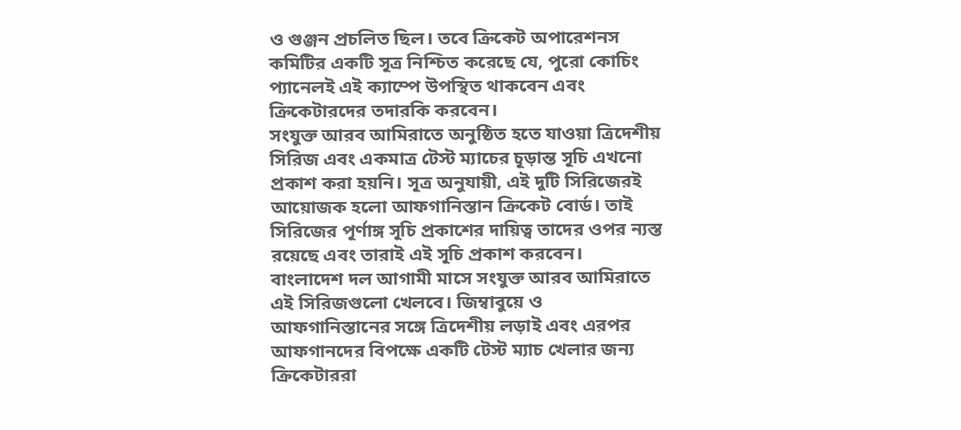ও গুঞ্জন প্রচলিত ছিল। তবে ক্রিকেট অপারেশনস কমিটির একটি সূত্র নিশ্চিত করেছে যে, পুরো কোচিং প্যানেলই এই ক্যাম্পে উপস্থিত থাকবেন এবং ক্রিকেটারদের তদারকি করবেন।
সংযুক্ত আরব আমিরাতে অনুষ্ঠিত হতে যাওয়া ত্রিদেশীয় সিরিজ এবং একমাত্র টেস্ট ম্যাচের চূড়ান্ত সূচি এখনো প্রকাশ করা হয়নি। সূত্র অনুযায়ী, এই দুটি সিরিজেরই আয়োজক হলো আফগানিস্তান ক্রিকেট বোর্ড। তাই সিরিজের পূর্ণাঙ্গ সূচি প্রকাশের দায়িত্ব তাদের ওপর ন্যস্ত রয়েছে এবং তারাই এই সূচি প্রকাশ করবেন।
বাংলাদেশ দল আগামী মাসে সংযুক্ত আরব আমিরাতে এই সিরিজগুলো খেলবে। জিম্বাবুয়ে ও আফগানিস্তানের সঙ্গে ত্রিদেশীয় লড়াই এবং এরপর আফগানদের বিপক্ষে একটি টেস্ট ম্যাচ খেলার জন্য ক্রিকেটাররা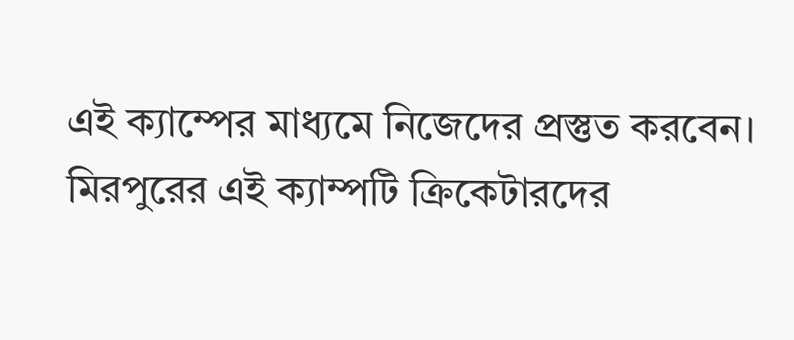এই ক্যাম্পের মাধ্যমে নিজেদের প্রস্তুত করবেন। মিরপুরের এই ক্যাম্পটি ক্রিকেটারদের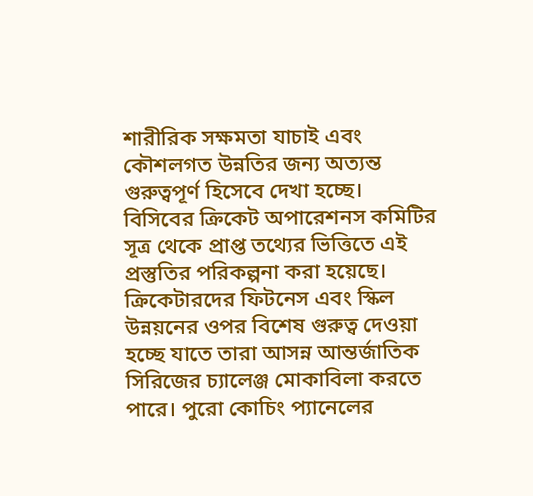শারীরিক সক্ষমতা যাচাই এবং কৌশলগত উন্নতির জন্য অত্যন্ত গুরুত্বপূর্ণ হিসেবে দেখা হচ্ছে।
বিসিবের ক্রিকেট অপারেশনস কমিটির সূত্র থেকে প্রাপ্ত তথ্যের ভিত্তিতে এই প্রস্তুতির পরিকল্পনা করা হয়েছে। ক্রিকেটারদের ফিটনেস এবং স্কিল উন্নয়নের ওপর বিশেষ গুরুত্ব দেওয়া হচ্ছে যাতে তারা আসন্ন আন্তর্জাতিক সিরিজের চ্যালেঞ্জ মোকাবিলা করতে পারে। পুরো কোচিং প্যানেলের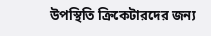উপস্থিতি ক্রিকেটারদের জন্য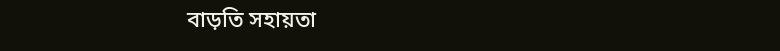বাড়তি সহায়তা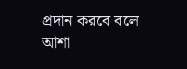প্রদান করবে বলে আশা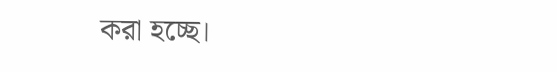করা হচ্ছে।